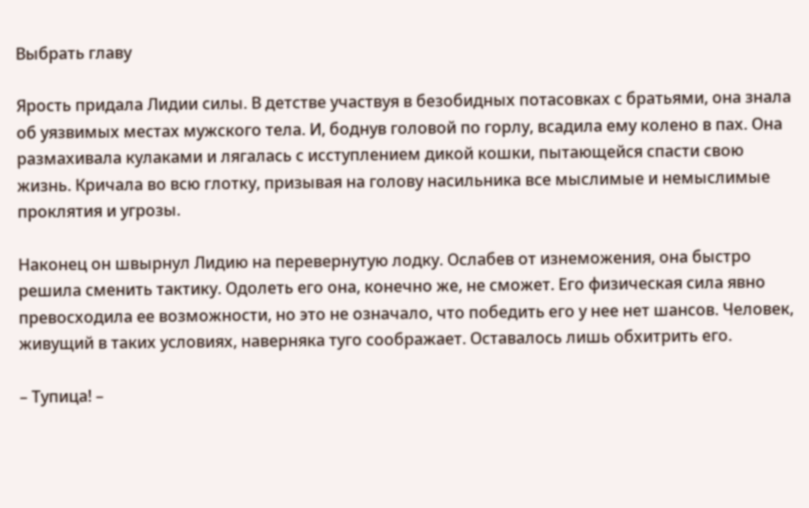Выбрать главу

Ярость придала Лидии силы. В детстве участвуя в безобидных потасовках с братьями, она знала об уязвимых местах мужского тела. И, боднув головой по горлу, всадила ему колено в пах. Она размахивала кулаками и лягалась с исступлением дикой кошки, пытающейся спасти свою жизнь. Кричала во всю глотку, призывая на голову насильника все мыслимые и немыслимые проклятия и угрозы.

Наконец он швырнул Лидию на перевернутую лодку. Ослабев от изнеможения, она быстро решила сменить тактику. Одолеть его она, конечно же, не сможет. Его физическая сила явно превосходила ее возможности, но это не означало, что победить его у нее нет шансов. Человек, живущий в таких условиях, наверняка туго соображает. Оставалось лишь обхитрить его.

– Тупица! –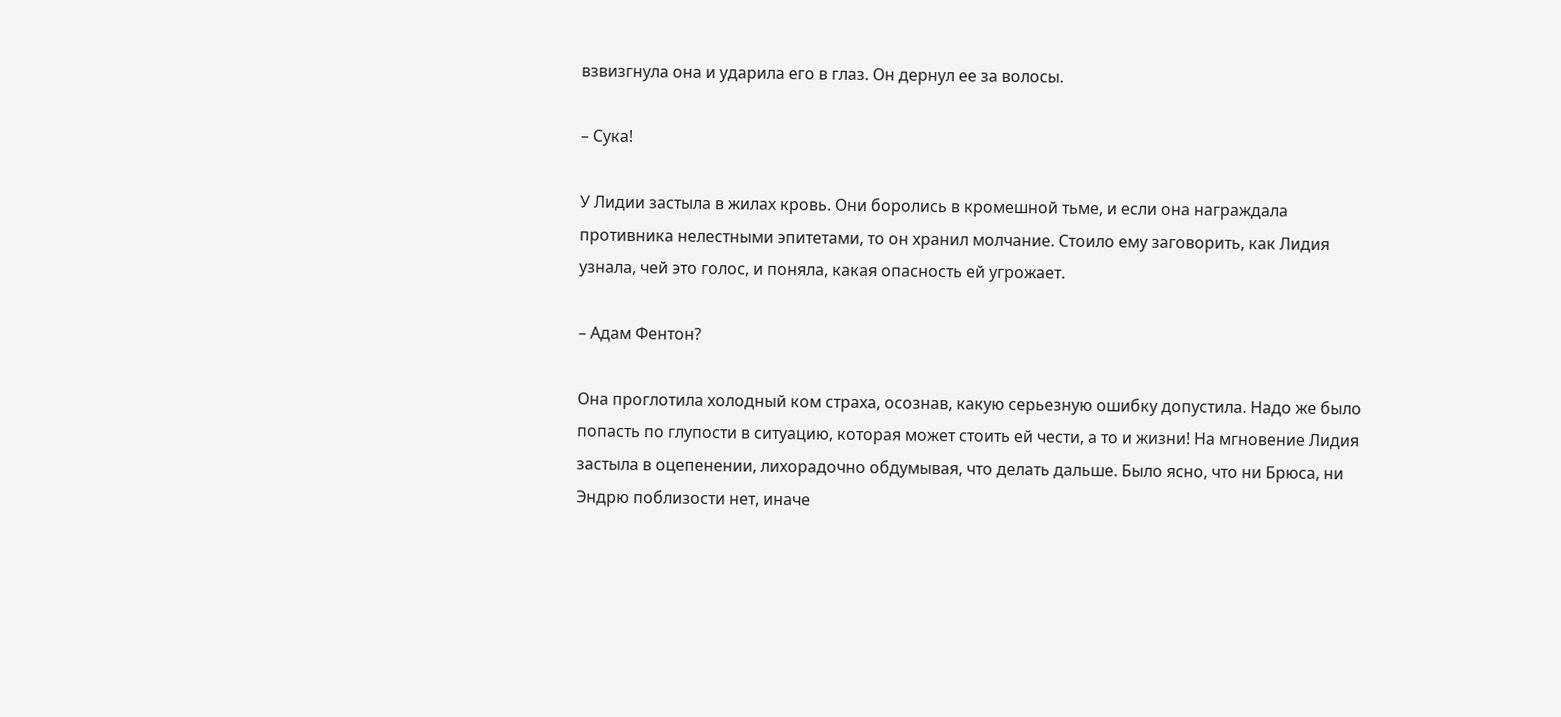взвизгнула она и ударила его в глаз. Он дернул ее за волосы.

– Сука!

У Лидии застыла в жилах кровь. Они боролись в кромешной тьме, и если она награждала противника нелестными эпитетами, то он хранил молчание. Стоило ему заговорить, как Лидия узнала, чей это голос, и поняла, какая опасность ей угрожает.

– Адам Фентон?

Она проглотила холодный ком страха, осознав, какую серьезную ошибку допустила. Надо же было попасть по глупости в ситуацию, которая может стоить ей чести, а то и жизни! На мгновение Лидия застыла в оцепенении, лихорадочно обдумывая, что делать дальше. Было ясно, что ни Брюса, ни Эндрю поблизости нет, иначе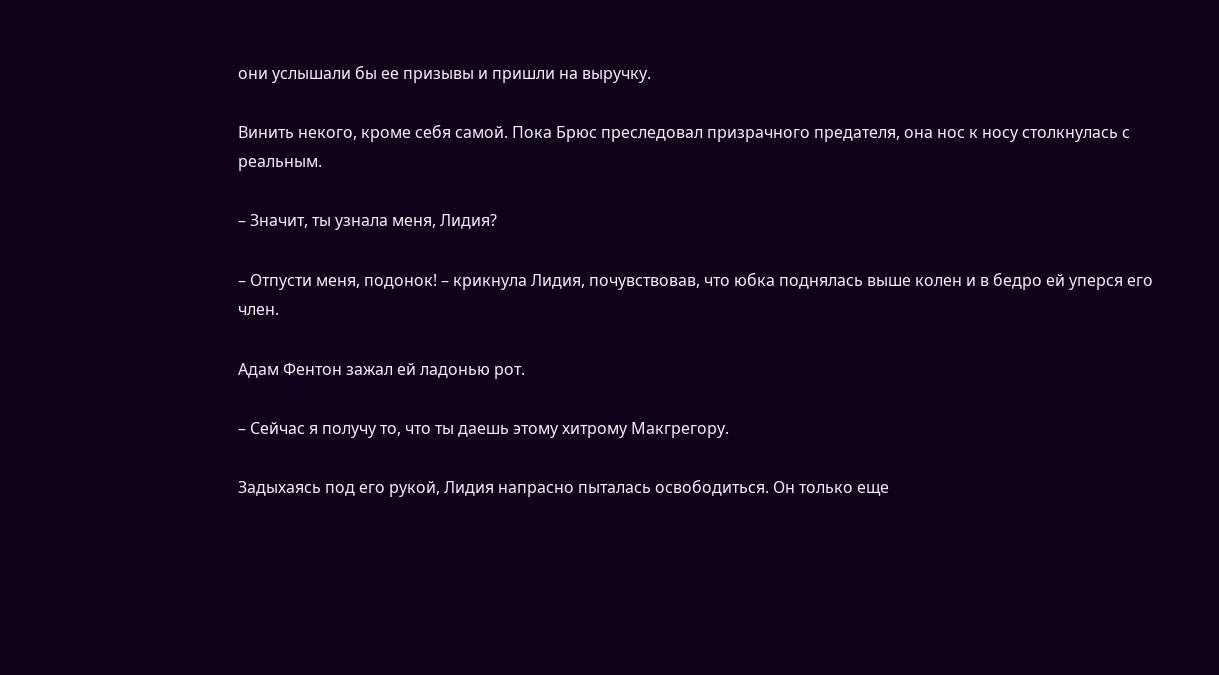они услышали бы ее призывы и пришли на выручку.

Винить некого, кроме себя самой. Пока Брюс преследовал призрачного предателя, она нос к носу столкнулась с реальным.

– Значит, ты узнала меня, Лидия?

– Отпусти меня, подонок! – крикнула Лидия, почувствовав, что юбка поднялась выше колен и в бедро ей уперся его член.

Адам Фентон зажал ей ладонью рот.

– Сейчас я получу то, что ты даешь этому хитрому Макгрегору.

Задыхаясь под его рукой, Лидия напрасно пыталась освободиться. Он только еще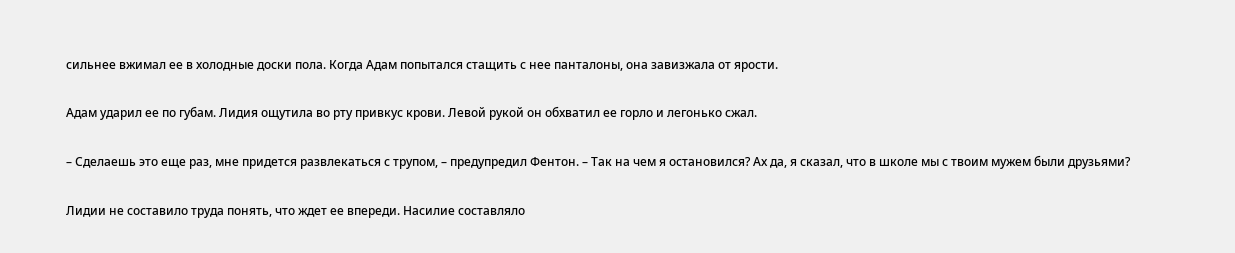сильнее вжимал ее в холодные доски пола. Когда Адам попытался стащить с нее панталоны, она завизжала от ярости.

Адам ударил ее по губам. Лидия ощутила во рту привкус крови. Левой рукой он обхватил ее горло и легонько сжал.

– Сделаешь это еще раз, мне придется развлекаться с трупом, – предупредил Фентон. – Так на чем я остановился? Ах да, я сказал, что в школе мы с твоим мужем были друзьями?

Лидии не составило труда понять, что ждет ее впереди. Насилие составляло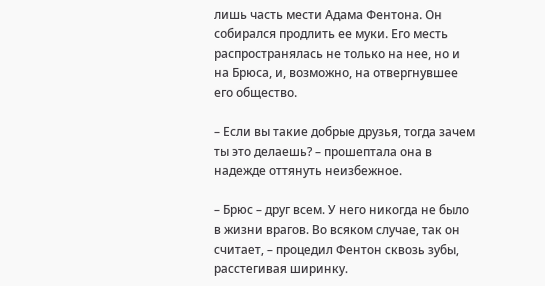лишь часть мести Адама Фентона. Он собирался продлить ее муки. Его месть распространялась не только на нее, но и на Брюса, и, возможно, на отвергнувшее его общество.

– Если вы такие добрые друзья, тогда зачем ты это делаешь? – прошептала она в надежде оттянуть неизбежное.

– Брюс – друг всем. У него никогда не было в жизни врагов. Во всяком случае, так он считает, – процедил Фентон сквозь зубы, расстегивая ширинку.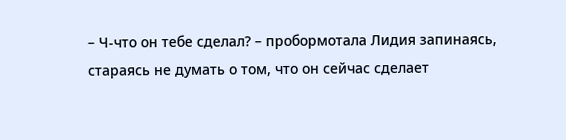– Ч-что он тебе сделал? – пробормотала Лидия запинаясь, стараясь не думать о том, что он сейчас сделает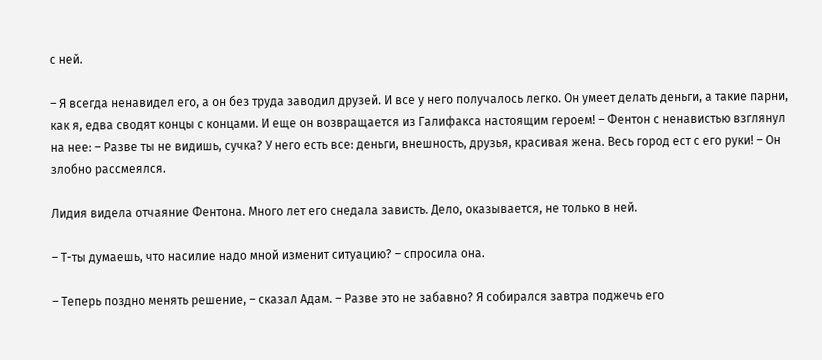с ней.

– Я всегда ненавидел его, а он без труда заводил друзей. И все у него получалось легко. Он умеет делать деньги, а такие парни, как я, едва сводят концы с концами. И еще он возвращается из Галифакса настоящим героем! – Фентон с ненавистью взглянул на нее: – Разве ты не видишь, сучка? У него есть все: деньги, внешность, друзья, красивая жена. Весь город ест с его руки! – Он злобно рассмеялся.

Лидия видела отчаяние Фентона. Много лет его снедала зависть. Дело, оказывается, не только в ней.

– Т-ты думаешь, что насилие надо мной изменит ситуацию? – спросила она.

– Теперь поздно менять решение, – сказал Адам. – Разве это не забавно? Я собирался завтра поджечь его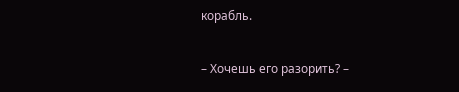корабль.

– Хочешь его разорить? –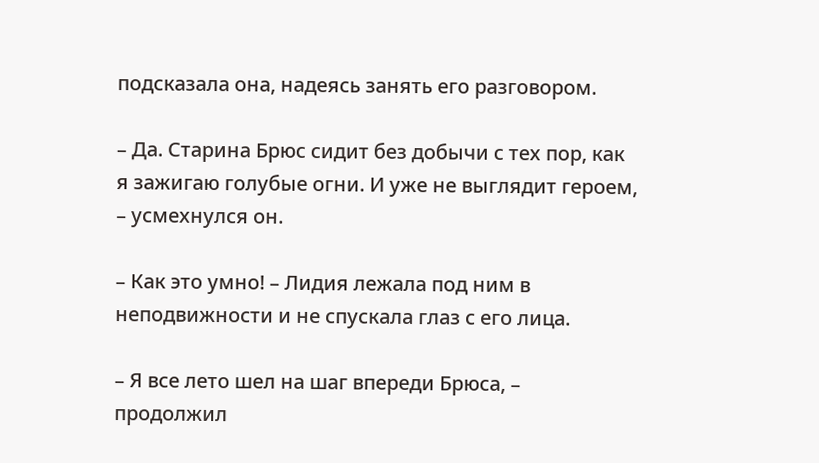подсказала она, надеясь занять его разговором.

– Да. Старина Брюс сидит без добычи с тех пор, как я зажигаю голубые огни. И уже не выглядит героем, – усмехнулся он.

– Как это умно! – Лидия лежала под ним в неподвижности и не спускала глаз с его лица.

– Я все лето шел на шаг впереди Брюса, – продолжил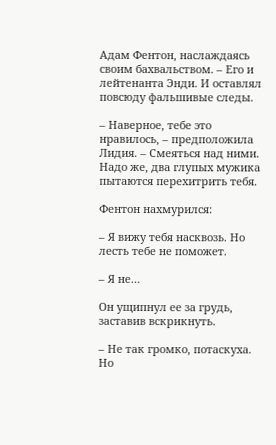Адам Фентон, наслаждаясь своим бахвальством. – Его и лейтенанта Энди. И оставлял повсюду фальшивые следы.

– Наверное, тебе это нравилось, – предположила Лидия. – Смеяться над ними. Надо же, два глупых мужика пытаются перехитрить тебя.

Фентон нахмурился:

– Я вижу тебя насквозь. Но лесть тебе не поможет.

– Я не…

Он ущипнул ее за грудь, заставив вскрикнуть.

– Не так громко, потаскуха. Но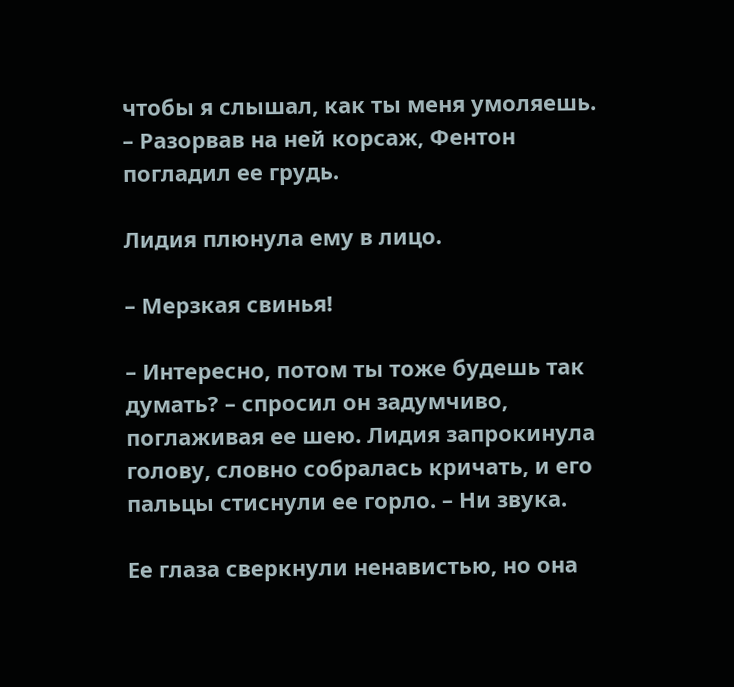чтобы я слышал, как ты меня умоляешь. – Разорвав на ней корсаж, Фентон погладил ее грудь.

Лидия плюнула ему в лицо.

– Мерзкая свинья!

– Интересно, потом ты тоже будешь так думать? – спросил он задумчиво, поглаживая ее шею. Лидия запрокинула голову, словно собралась кричать, и его пальцы стиснули ее горло. – Ни звука.

Ее глаза сверкнули ненавистью, но она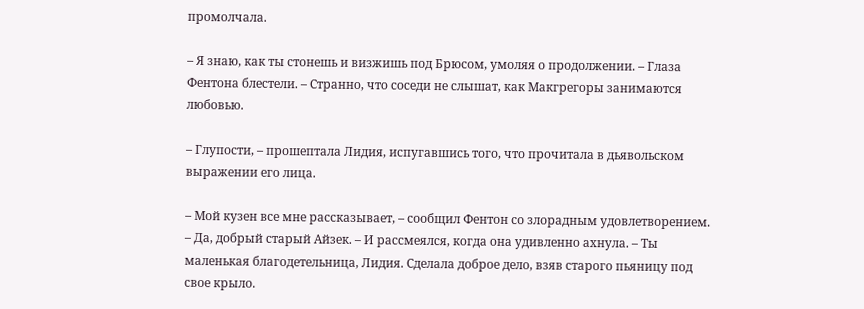промолчала.

– Я знаю, как ты стонешь и визжишь под Брюсом, умоляя о продолжении. – Глаза Фентона блестели. – Странно, что соседи не слышат, как Макгрегоры занимаются любовью.

– Глупости, – прошептала Лидия, испугавшись того, что прочитала в дьявольском выражении его лица.

– Мой кузен все мне рассказывает, – сообщил Фентон со злорадным удовлетворением. – Да, добрый старый Айзек. – И рассмеялся, когда она удивленно ахнула. – Ты маленькая благодетельница, Лидия. Сделала доброе дело, взяв старого пьяницу под свое крыло.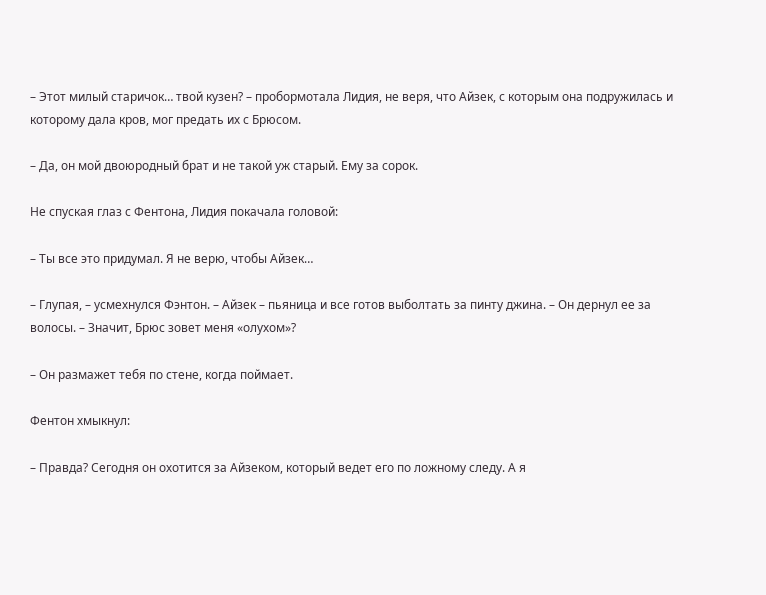– Этот милый старичок… твой кузен? – пробормотала Лидия, не веря, что Айзек, с которым она подружилась и которому дала кров, мог предать их с Брюсом.

– Да, он мой двоюродный брат и не такой уж старый. Ему за сорок.

Не спуская глаз с Фентона, Лидия покачала головой:

– Ты все это придумал. Я не верю, чтобы Айзек…

– Глупая, – усмехнулся Фэнтон. – Айзек – пьяница и все готов выболтать за пинту джина. – Он дернул ее за волосы. – Значит, Брюс зовет меня «олухом»?

– Он размажет тебя по стене, когда поймает.

Фентон хмыкнул:

– Правда? Сегодня он охотится за Айзеком, который ведет его по ложному следу. А я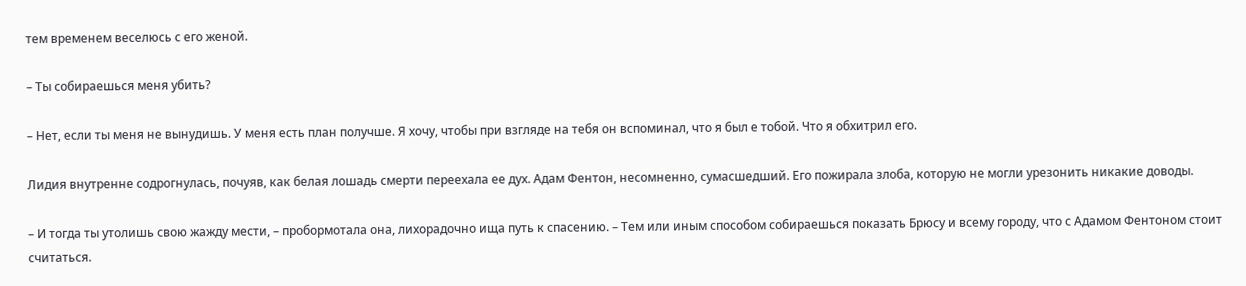тем временем веселюсь с его женой.

– Ты собираешься меня убить?

– Нет, если ты меня не вынудишь. У меня есть план получше. Я хочу, чтобы при взгляде на тебя он вспоминал, что я был е тобой. Что я обхитрил его.

Лидия внутренне содрогнулась, почуяв, как белая лошадь смерти переехала ее дух. Адам Фентон, несомненно, сумасшедший. Его пожирала злоба, которую не могли урезонить никакие доводы.

– И тогда ты утолишь свою жажду мести, – пробормотала она, лихорадочно ища путь к спасению. – Тем или иным способом собираешься показать Брюсу и всему городу, что с Адамом Фентоном стоит считаться.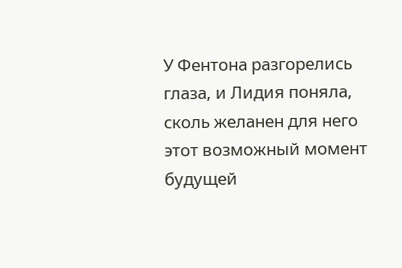У Фентона разгорелись глаза, и Лидия поняла, сколь желанен для него этот возможный момент будущей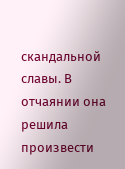скандальной славы. В отчаянии она решила произвести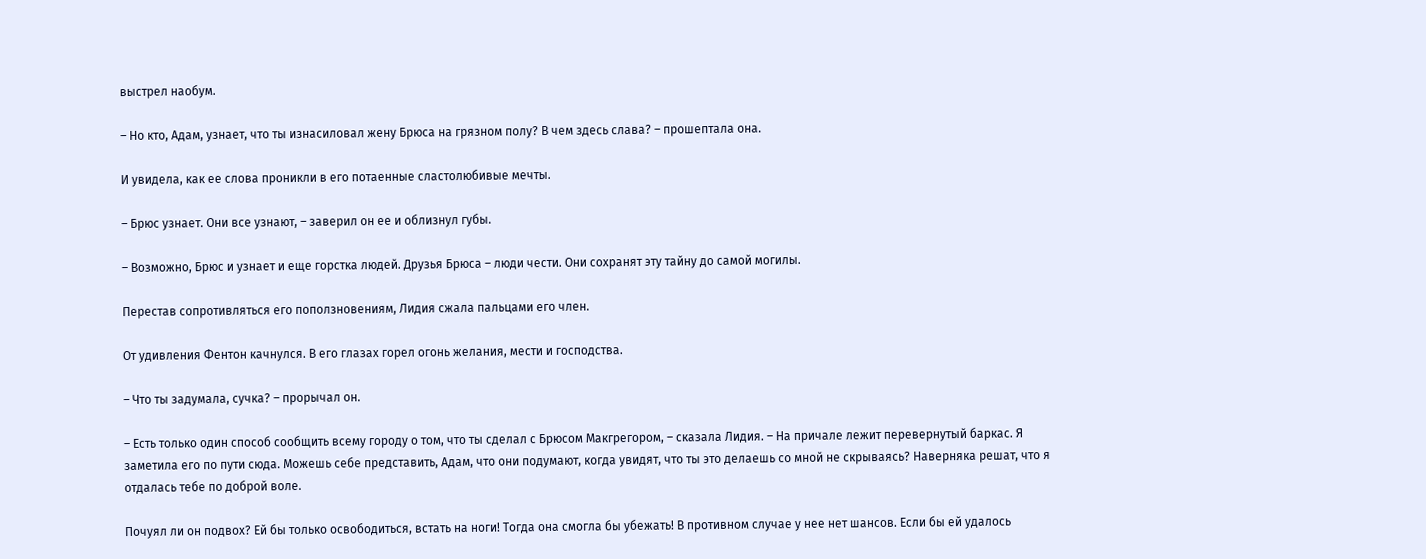выстрел наобум.

– Но кто, Адам, узнает, что ты изнасиловал жену Брюса на грязном полу? В чем здесь слава? – прошептала она.

И увидела, как ее слова проникли в его потаенные сластолюбивые мечты.

– Брюс узнает. Они все узнают, – заверил он ее и облизнул губы.

– Возможно, Брюс и узнает и еще горстка людей. Друзья Брюса – люди чести. Они сохранят эту тайну до самой могилы.

Перестав сопротивляться его поползновениям, Лидия сжала пальцами его член.

От удивления Фентон качнулся. В его глазах горел огонь желания, мести и господства.

– Что ты задумала, сучка? – прорычал он.

– Есть только один способ сообщить всему городу о том, что ты сделал с Брюсом Макгрегором, – сказала Лидия. – На причале лежит перевернутый баркас. Я заметила его по пути сюда. Можешь себе представить, Адам, что они подумают, когда увидят, что ты это делаешь со мной не скрываясь? Наверняка решат, что я отдалась тебе по доброй воле.

Почуял ли он подвох? Ей бы только освободиться, встать на ноги! Тогда она смогла бы убежать! В противном случае у нее нет шансов. Если бы ей удалось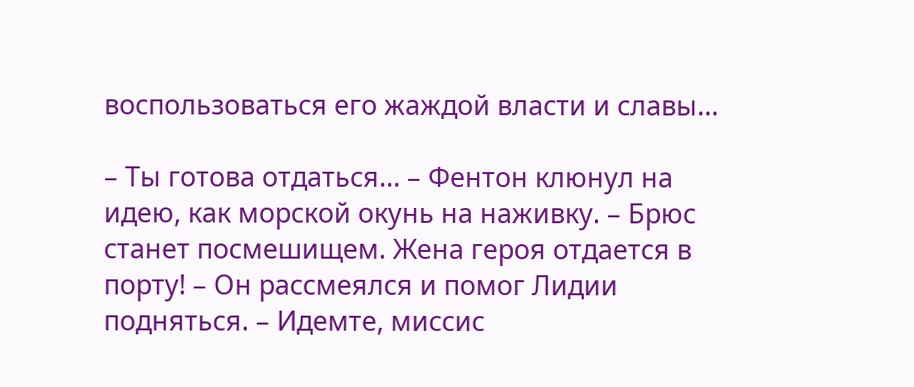воспользоваться его жаждой власти и славы…

– Ты готова отдаться… – Фентон клюнул на идею, как морской окунь на наживку. – Брюс станет посмешищем. Жена героя отдается в порту! – Он рассмеялся и помог Лидии подняться. – Идемте, миссис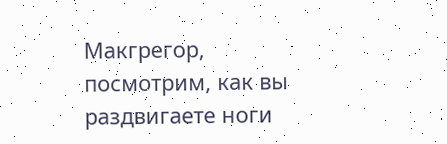Макгрегор, посмотрим, как вы раздвигаете ноги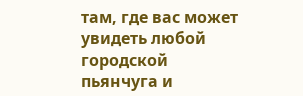там, где вас может увидеть любой городской пьянчуга и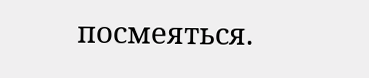посмеяться.